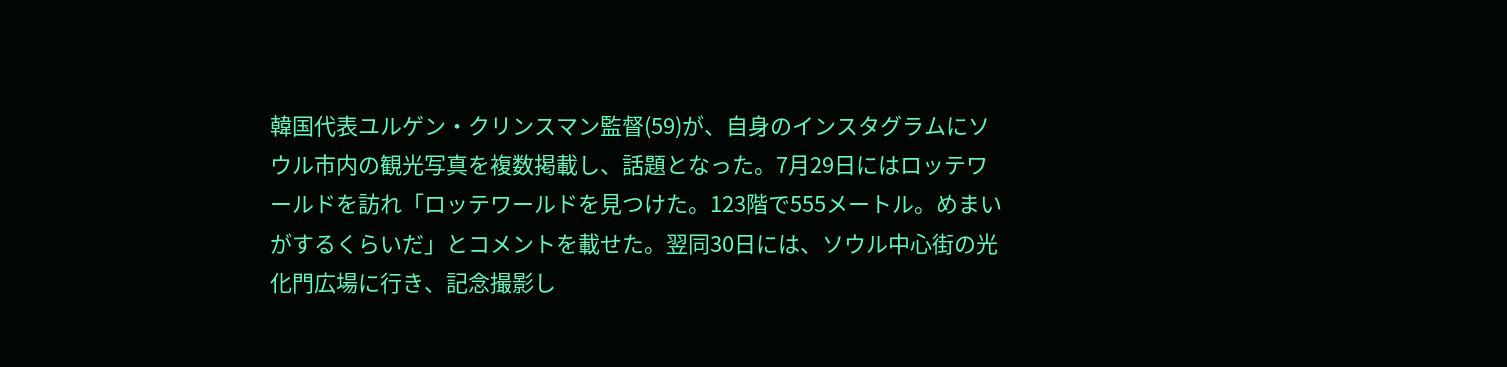韓国代表ユルゲン・クリンスマン監督(59)が、自身のインスタグラムにソウル市内の観光写真を複数掲載し、話題となった。7月29日にはロッテワールドを訪れ「ロッテワールドを見つけた。123階で555メートル。めまいがするくらいだ」とコメントを載せた。翌同30日には、ソウル中心街の光化門広場に行き、記念撮影し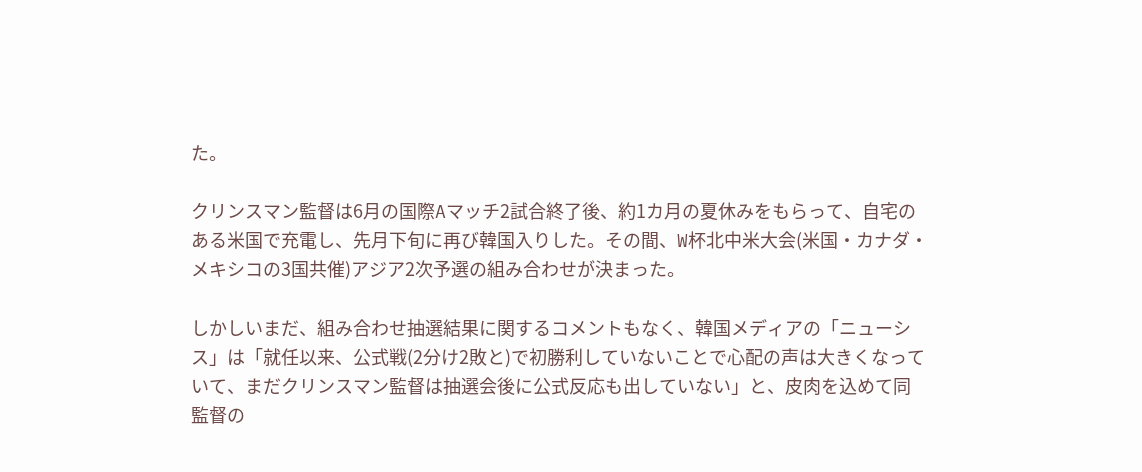た。

クリンスマン監督は6月の国際Aマッチ2試合終了後、約1カ月の夏休みをもらって、自宅のある米国で充電し、先月下旬に再び韓国入りした。その間、W杯北中米大会(米国・カナダ・メキシコの3国共催)アジア2次予選の組み合わせが決まった。

しかしいまだ、組み合わせ抽選結果に関するコメントもなく、韓国メディアの「ニューシス」は「就任以来、公式戦(2分け2敗と)で初勝利していないことで心配の声は大きくなっていて、まだクリンスマン監督は抽選会後に公式反応も出していない」と、皮肉を込めて同監督の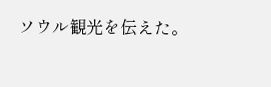ソウル観光を伝えた。